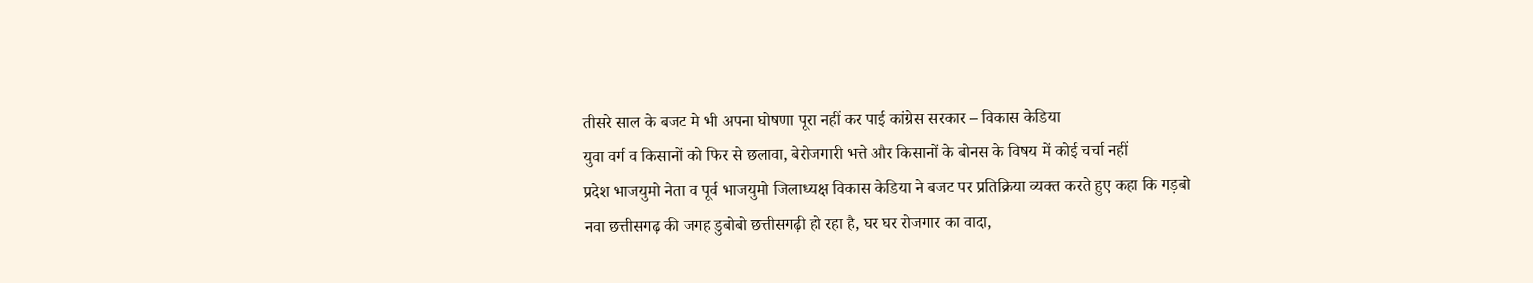तीसरे साल के बजट मे भी अपना घोषणा पूरा नहीं कर पाई कांग्रेस सरकार – विकास केडिया
युवा वर्ग व किसानों को फिर से छलावा, बेरोजगारी भत्ते और किसानों के बोनस के विषय में कोई चर्चा नहीं
प्रदेश भाजयुमो नेता व पूर्व भाजयुमो जिलाध्यक्ष विकास केडिया ने बजट पर प्रतिक्रिया व्यक्त करते हुए कहा कि गड़बो नवा छत्तीसगढ़ की जगह डुबोबो छत्तीसगढ़ी हो रहा है, घर घर रोजगार का वादा,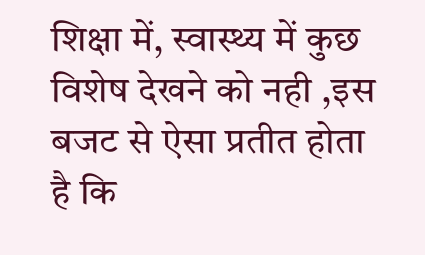शिक्षा में, स्वास्थ्य में कुछ विशेष देखने को नही ,इस बजट से ऐसा प्रतीत होता है कि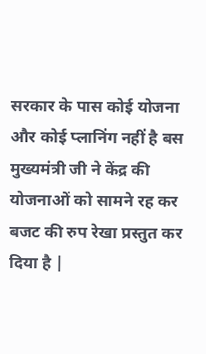सरकार के पास कोई योजना और कोई प्लानिंग नहीं है बस मुख्यमंत्री जी ने केंद्र की योजनाओं को सामने रह कर बजट की रुप रेखा प्रस्तुत कर दिया है |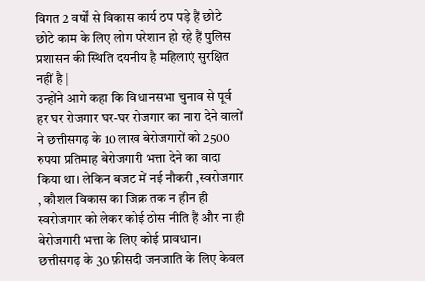विगत 2 वर्षों से विकास कार्य ठप पड़े हैं छोटे छोटे काम के लिए लोग परेशान हो रहे हैं पुलिस प्रशासन की स्थिति दयनीय है महिलाएं सुरक्षित नहीं है |
उन्होंने आगे कहा कि विधानसभा चुनाव से पूर्व हर घर रोजगार घर-घर रोजगार का नारा देने वालों ने छत्तीसगढ़ के 10 लाख बेरोजगारों को 2500 रुपया प्रतिमाह बेरोजगारी भत्ता देने का वादा किया था। लेकिन बजट में नई नौकरी ,स्वरोजगार , कौशल विकास का जिक्र तक न हीन ही स्वरोजगार को लेकर कोई ठोस नीति हैं और ना ही बेरोजगारी भत्ता के लिए कोई प्रावधान। छत्तीसगढ़ के 30 फ़ीसदी जनजाति के लिए केवल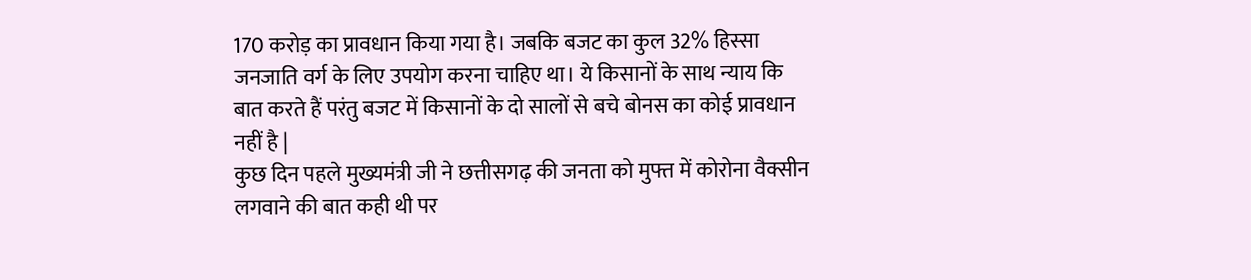170 करोड़ का प्रावधान किया गया है। जबकि बजट का कुल 32% हिस्सा जनजाति वर्ग के लिए उपयोग करना चाहिए था। ये किसानों के साथ न्याय कि बात करते हैं परंतु बजट में किसानों के दो सालों से बचे बोनस का कोई प्रावधान नहीं है |
कुछ दिन पहले मुख्यमंत्री जी ने छत्तीसगढ़ की जनता को मुफ्त में कोरोना वैक्सीन लगवाने की बात कही थी पर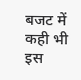बजट में कही भी इस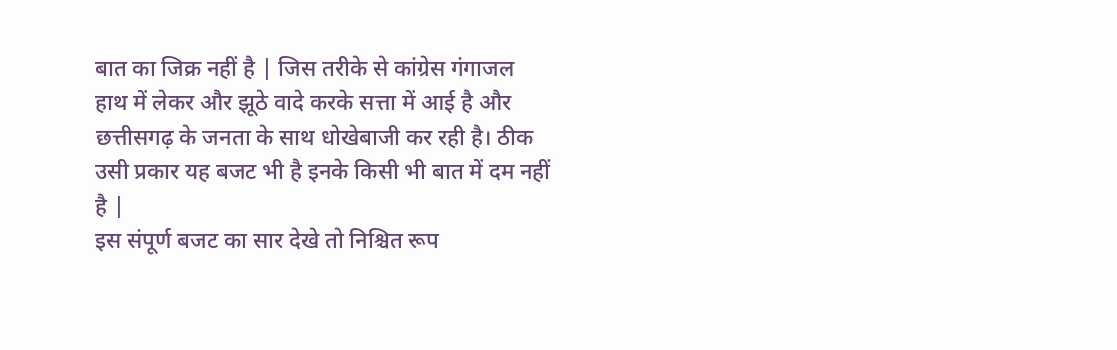बात का जिक्र नहीं है | जिस तरीके से कांग्रेस गंगाजल हाथ में लेकर और झूठे वादे करके सत्ता में आई है और छत्तीसगढ़ के जनता के साथ धोखेबाजी कर रही है। ठीक उसी प्रकार यह बजट भी है इनके किसी भी बात में दम नहीं है |
इस संपूर्ण बजट का सार देखे तो निश्चित रूप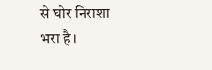से घोर निराशा भरा है।